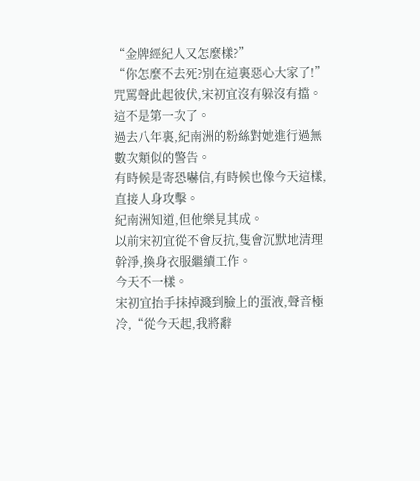“金牌經紀人又怎麼樣?”
“你怎麼不去死?別在這裏惡心大家了!”
咒罵聲此起彼伏,宋初宜沒有躲沒有擋。
這不是第一次了。
過去八年裏,紀南洲的粉絲對她進行過無數次類似的警告。
有時候是寄恐嚇信,有時候也像今天這樣,直接人身攻擊。
紀南洲知道,但他樂見其成。
以前宋初宜從不會反抗,隻會沉默地清理幹淨,換身衣服繼續工作。
今天不一樣。
宋初宜抬手抹掉濺到臉上的蛋液,聲音極冷,“從今天起,我將辭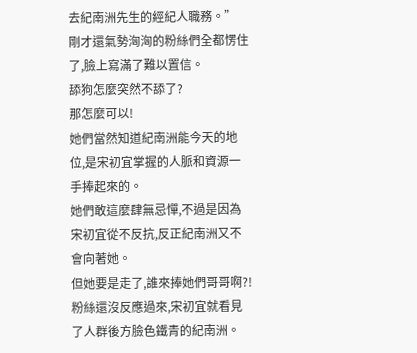去紀南洲先生的經紀人職務。”
剛才還氣勢洶洶的粉絲們全都愣住了,臉上寫滿了難以置信。
舔狗怎麼突然不舔了?
那怎麼可以!
她們當然知道紀南洲能今天的地位,是宋初宜掌握的人脈和資源一手捧起來的。
她們敢這麼肆無忌憚,不過是因為宋初宜從不反抗,反正紀南洲又不會向著她。
但她要是走了,誰來捧她們哥哥啊?!
粉絲還沒反應過來,宋初宜就看見了人群後方臉色鐵青的紀南洲。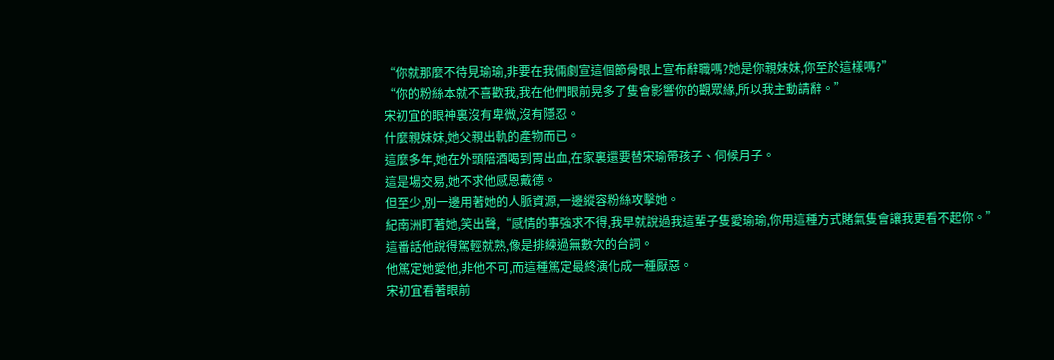“你就那麼不待見瑜瑜,非要在我倆劇宣這個節骨眼上宣布辭職嗎?她是你親妹妹,你至於這樣嗎?”
“你的粉絲本就不喜歡我,我在他們眼前晃多了隻會影響你的觀眾緣,所以我主動請辭。”
宋初宜的眼神裏沒有卑微,沒有隱忍。
什麼親妹妹,她父親出軌的產物而已。
這麼多年,她在外頭陪酒喝到胃出血,在家裏還要替宋瑜帶孩子、伺候月子。
這是場交易,她不求他感恩戴德。
但至少,別一邊用著她的人脈資源,一邊縱容粉絲攻擊她。
紀南洲盯著她,笑出聲,“感情的事強求不得,我早就說過我這輩子隻愛瑜瑜,你用這種方式賭氣隻會讓我更看不起你。”
這番話他說得駕輕就熟,像是排練過無數次的台詞。
他篤定她愛他,非他不可,而這種篤定最終演化成一種厭惡。
宋初宜看著眼前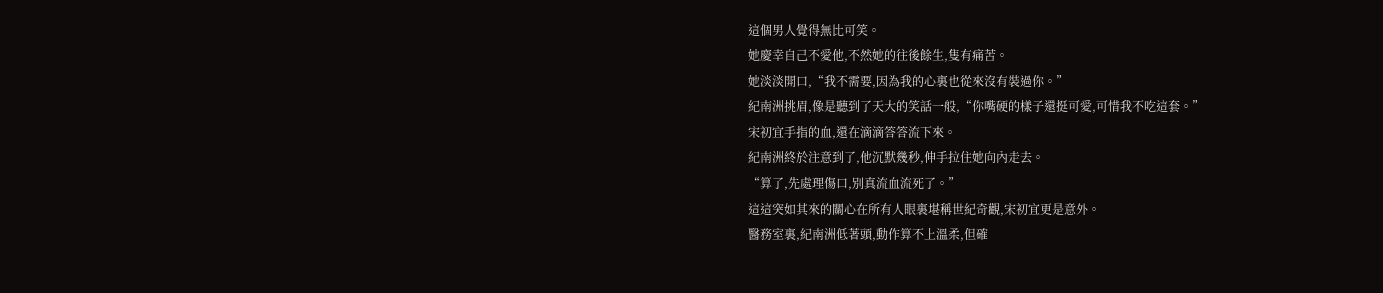這個男人覺得無比可笑。
她慶幸自己不愛他,不然她的往後餘生,隻有痛苦。
她淡淡開口,“我不需要,因為我的心裏也從來沒有裝過你。”
紀南洲挑眉,像是聽到了天大的笑話一般,“你嘴硬的樣子還挺可愛,可惜我不吃這套。”
宋初宜手指的血,還在滴滴答答流下來。
紀南洲終於注意到了,他沉默幾秒,伸手拉住她向內走去。
“算了,先處理傷口,別真流血流死了。”
這這突如其來的關心在所有人眼裏堪稱世紀奇觀,宋初宜更是意外。
醫務室裏,紀南洲低著頭,動作算不上溫柔,但確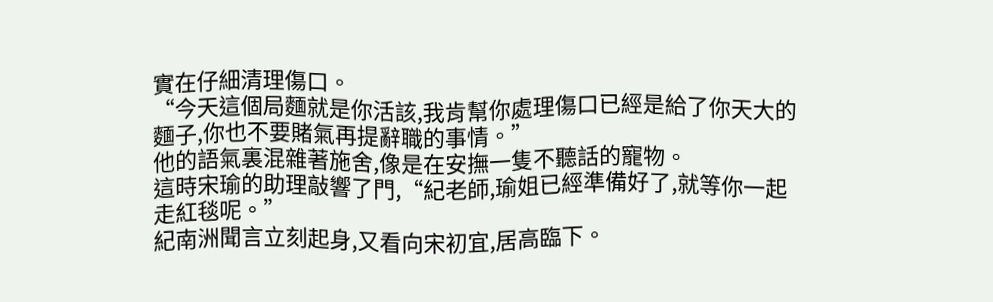實在仔細清理傷口。
“今天這個局麵就是你活該,我肯幫你處理傷口已經是給了你天大的麵子,你也不要賭氣再提辭職的事情。”
他的語氣裏混雜著施舍,像是在安撫一隻不聽話的寵物。
這時宋瑜的助理敲響了門,“紀老師,瑜姐已經準備好了,就等你一起走紅毯呢。”
紀南洲聞言立刻起身,又看向宋初宜,居高臨下。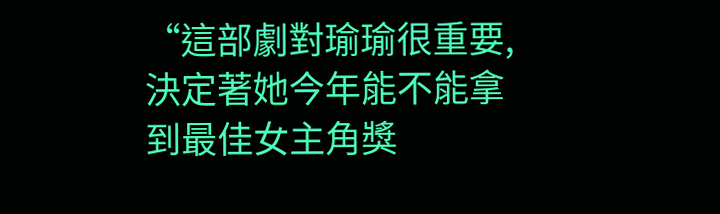“這部劇對瑜瑜很重要,決定著她今年能不能拿到最佳女主角獎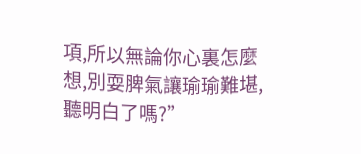項,所以無論你心裏怎麼想,別耍脾氣讓瑜瑜難堪,聽明白了嗎?”